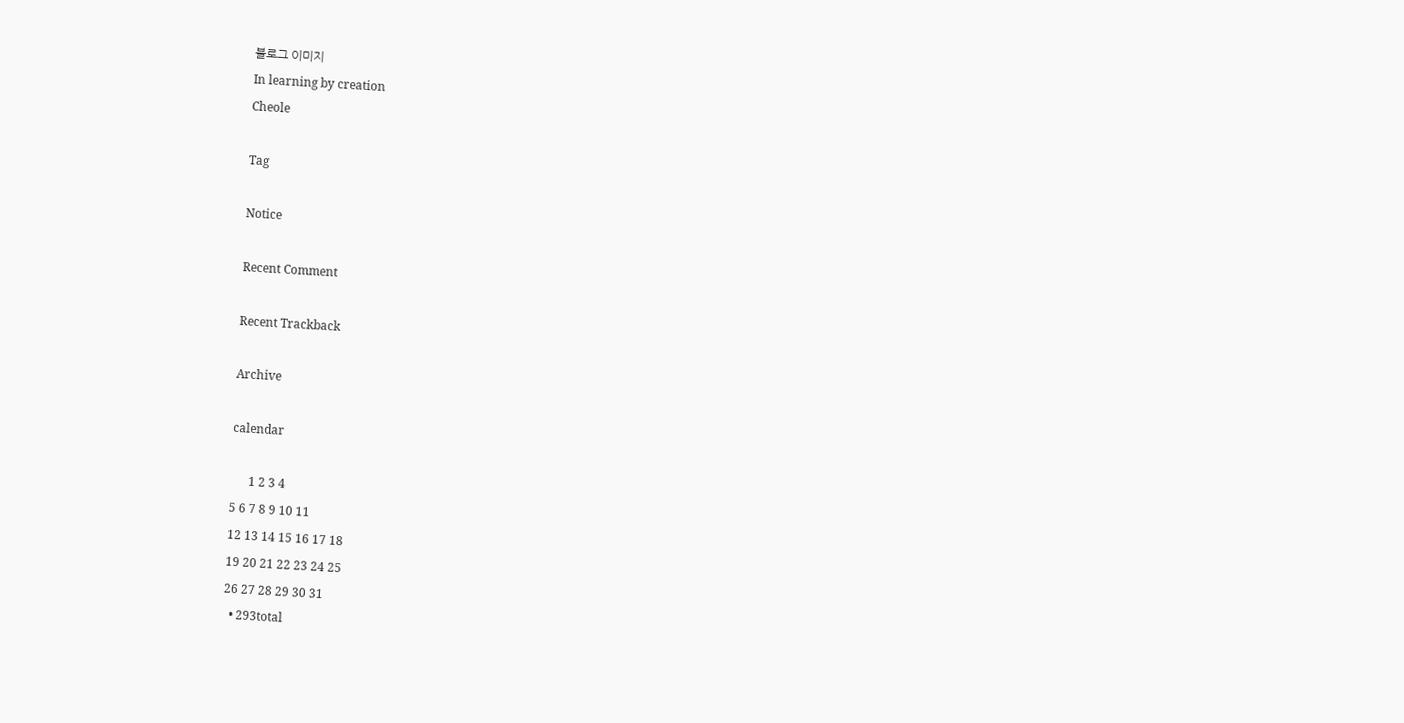블로그 이미지
In learning by creation
Cheole

Tag

Notice

Recent Comment

Recent Trackback

Archive

calendar

      1 2 3 4
5 6 7 8 9 10 11
12 13 14 15 16 17 18
19 20 21 22 23 24 25
26 27 28 29 30 31
  • 293total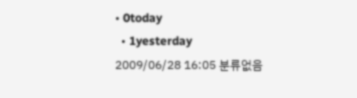• 0today
  • 1yesterday
2009/06/28 16:05 분류없음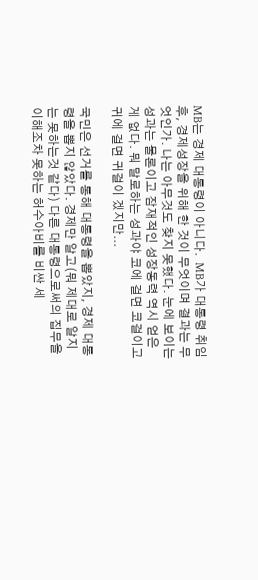MB는 경제 대통령이 아니다.  MB가 대통령 취임 후, 경제성장을 위해 한 것이 무엇이며 결과는 무엇인가. 나는 아무것도 찾지 못했다. 눈에 보이는 성과는 물론이고 잠재적인 성장동력 역시 얻은게 없다. 뭐 말로하는 성과야 코에 걸면 코걸이고 귀에 걸면 귀걸이 겠지만...

국민은 선거를 통해 대통령을 뽑았지, 경제 대통령을 뽑지 않았다. 경제만 알고(뭐 제대로 알지는 못하는것 같다) 다른 대통령으로써의 집무을 이해조차 못하는 허수아비를 비싼 세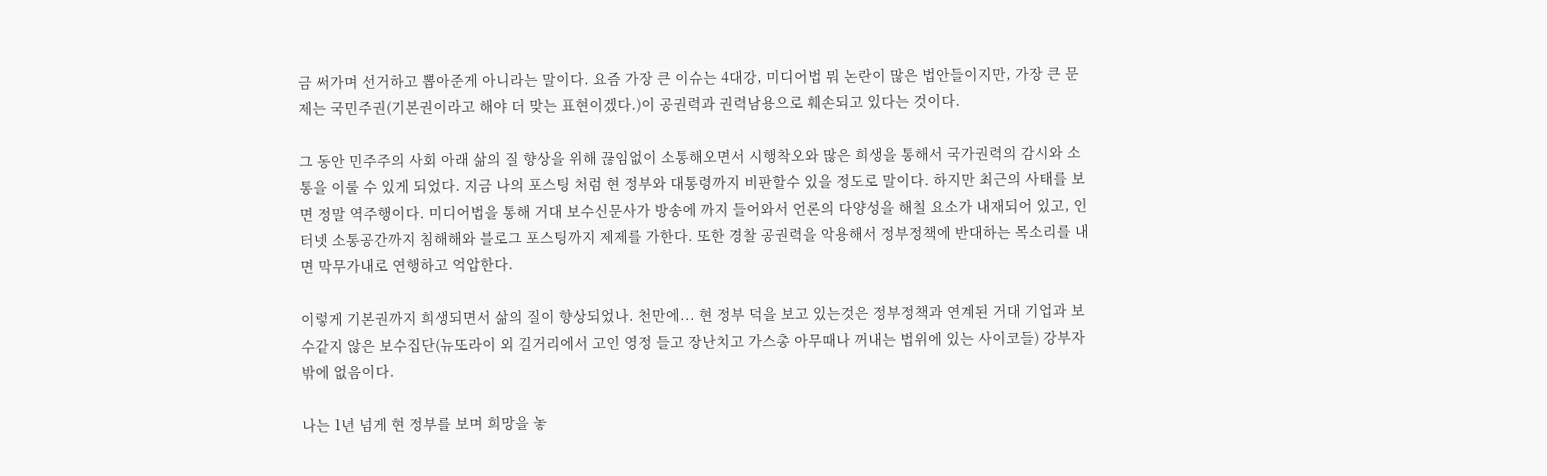금 써가며 선거하고 뽑아준게 아니라는 말이다. 요즘 가장 큰 이슈는 4대강, 미디어법 뭐 논란이 많은 법안들이지만, 가장 큰 문제는 국민주권(기본권이라고 해야 더 맞는 표현이겠다.)이 공권력과 권력남용으로 훼손되고 있다는 것이다.

그 동안 민주주의 사회 아래 삶의 질 향상을 위해 끊임없이 소통해오면서 시행착오와 많은 희생을 통해서 국가권력의 감시와 소통을 이룰 수 있게 되었다. 지금 나의 포스팅 처럼 현 정부와 대통령까지 비판할수 있을 정도로 말이다. 하지만 최근의 사태를 보면 정말 역주행이다. 미디어법을 통해 거대 보수신문사가 방송에 까지 들어와서 언론의 다양성을 해칠 요소가 내재되어 있고, 인터넷 소통공간까지 침해해와 블로그 포스팅까지 제제를 가한다. 또한 경찰 공권력을 악용해서 정부정책에 반대하는 목소리를 내면 막무가내로 연행하고 억압한다.

이렇게 기본권까지 희생되면서 삶의 질이 향상되었나. 천만에... 현 정부 덕을 보고 있는것은 정부정책과 연계된 거대 기업과 보수같지 않은 보수집단(뉴또라이 외 길거리에서 고인 영정 들고 장난치고 가스총 아무때나 꺼내는 법위에 있는 사이코들) 강부자 밖에 없음이다.

나는 1년 넘게 현 정부를 보며 희망을 놓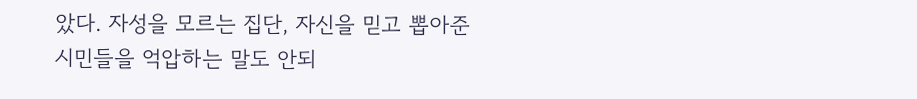았다. 자성을 모르는 집단, 자신을 믿고 뽑아준 시민들을 억압하는 말도 안되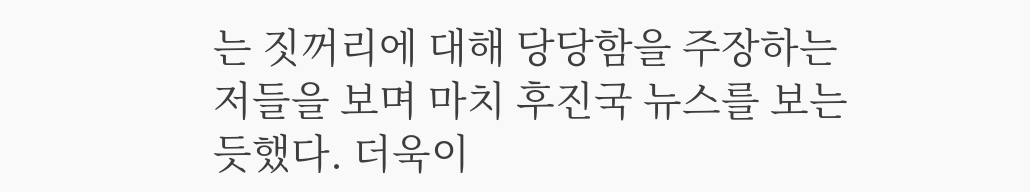는 짓꺼리에 대해 당당함을 주장하는 저들을 보며 마치 후진국 뉴스를 보는 듯했다. 더욱이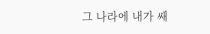그 나라에 내가 쌔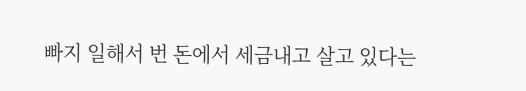빠지 일해서 번 돈에서 세금내고 살고 있다는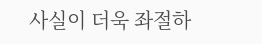사실이 더욱 좌절하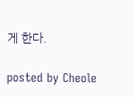게 한다.

posted by Cheole